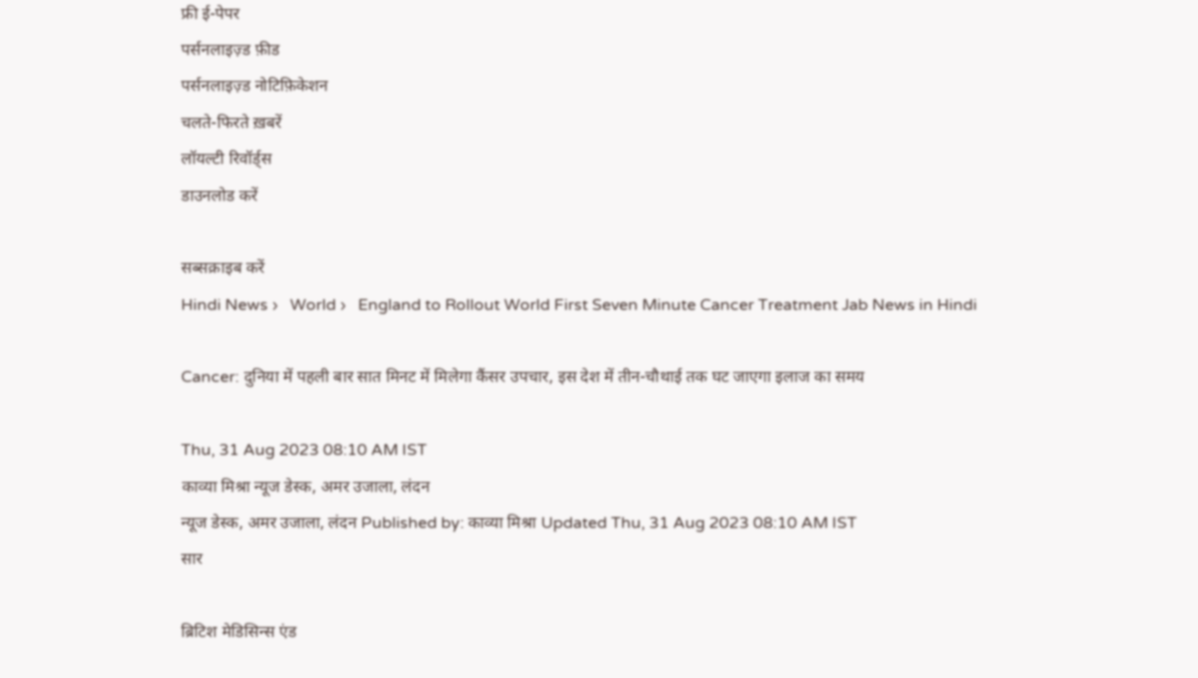फ्री ई-पेपर
पर्सनलाइज़्ड फ़ीड
पर्सनलाइज़्ड नोटिफ़िकेशन
चलते-फिरते ख़बरें
लॉयल्टी रिवॉर्ड्स
डाउनलोड करें

सब्सक्राइब करें
Hindi News ›   World ›   England to Rollout World First Seven Minute Cancer Treatment Jab News in Hindi

Cancer: दुनिया में पहली बार सात मिनट में मिलेगा कैंसर उपचार, इस देश में तीन-चौथाई तक घट जाएगा इलाज का समय

Thu, 31 Aug 2023 08:10 AM IST
काव्या मिश्रा न्यूज डेस्क, अमर उजाला, लंदन
न्यूज डेस्क, अमर उजाला, लंदन Published by: काव्या मिश्रा Updated Thu, 31 Aug 2023 08:10 AM IST
सार

ब्रिटिश मेडिसिन्स एंड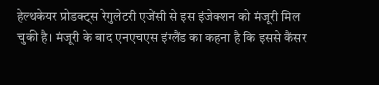हेल्थकेयर प्रोडक्ट्स रेगुलेटरी एजेंसी से इस इंजेक्शन को मंजूरी मिल चुकी है। मंजूरी के बाद एनएचएस इंग्लैंड का कहना है कि इससे कैंसर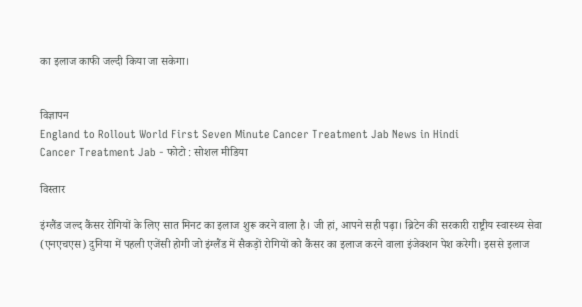का इलाज काफी जल्दी किया जा सकेगा।


विज्ञापन
England to Rollout World First Seven Minute Cancer Treatment Jab News in Hindi
Cancer Treatment Jab - फोटो : सोशल मीडिया

विस्तार

इंग्लैंड जल्द कैंसर रोगियों के लिए सात मिनट का इलाज शुरू करने वाला है। जी हां, आपने सही पढ़ा। ब्रिटेन की सरकारी राष्ट्रीय स्वास्थ्य सेवा (एनएचएस) दुनिया में पहली एजेंसी होगी जो इंग्लैंड में सैकड़ों रोगियों को कैंसर का इलाज करने वाला इंजेक्शन पेश करेगी। इससे इलाज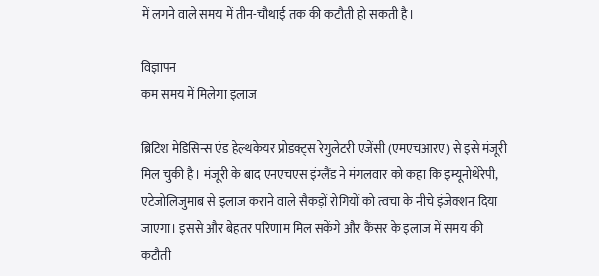में लगने वाले समय में तीन-चौथाई तक की कटौती हो सकती है।

विज्ञापन
कम समय में मिलेगा इलाज

ब्रिटिश मेडिसिन्स एंड हेल्थकेयर प्रोडक्ट्स रेगुलेटरी एजेंसी (एमएचआरए) से इसे मंजूरी मिल चुकी है। मंजूरी के बाद एनएचएस इंग्लैंड ने मंगलवार को कहा कि इम्यूनोथेरेपी, एटेजोलिजुमाब से इलाज कराने वाले सैकड़ों रोगियों को त्वचा के नीचे इंजेक्शन दिया जाएगा। इससे और बेहतर परिणाम मिल सकेंगे और कैंसर के इलाज में समय की कटौती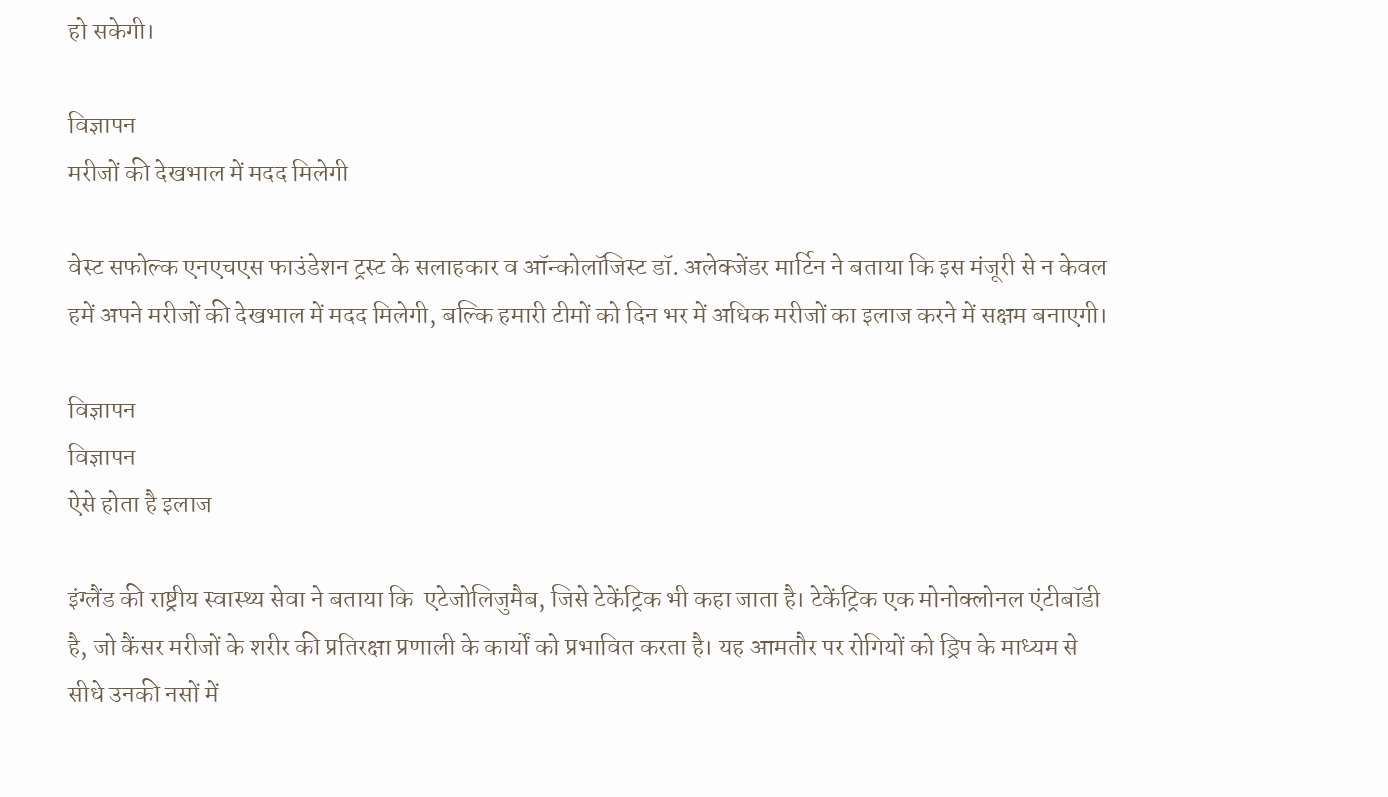हो सकेगी।

विज्ञापन
मरीजों की देखभाल में मदद मिलेगी

वेस्ट सफोल्क एनएचएस फाउंडेशन ट्रस्ट के सलाहकार व ऑन्कोलॉजिस्ट डॉ. अलेक्जेंडर मार्टिन ने बताया कि इस मंजूरी से न केवल हमें अपने मरीजों की देखभाल में मदद मिलेगी, बल्कि हमारी टीमों को दिन भर में अधिक मरीजों का इलाज करने में सक्षम बनाएगी।

विज्ञापन
विज्ञापन
ऐसे होता है इलाज

इंग्लैंड की राष्ट्रीय स्वास्थ्य सेवा ने बताया कि  एटेजोलिजुमैब, जिसे टेकेंट्रिक भी कहा जाता है। टेकेंट्रिक एक मोनोक्लोनल एंटीबॉडी है, जो कैंसर मरीजों के शरीर की प्रतिरक्षा प्रणाली के कार्यों को प्रभावित करता है। यह आमतौर पर रोगियों को ड्रिप के माध्यम से सीधे उनकी नसों में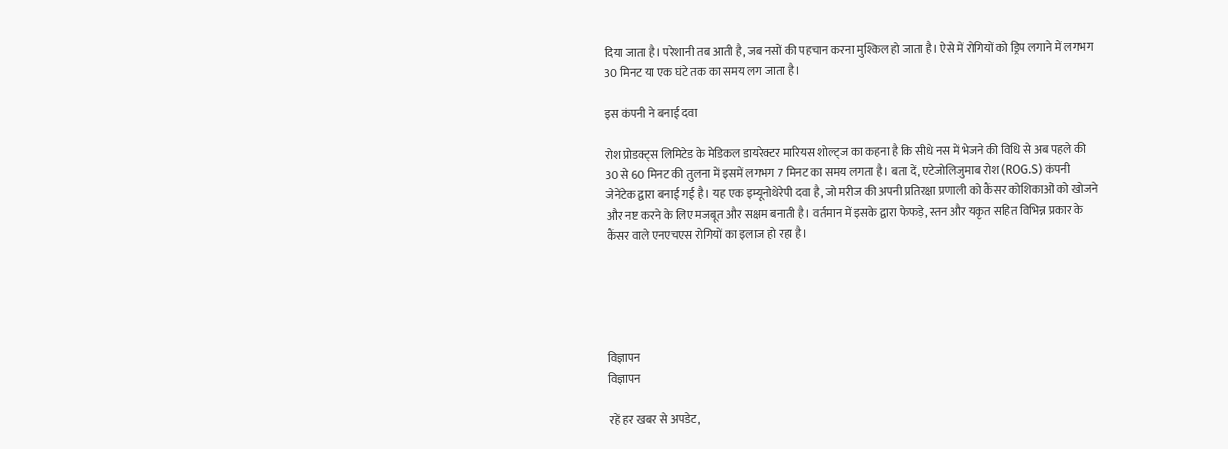दिया जाता है। परेशानी तब आती है, जब नसों की पहचान करना मुश्किल हो जाता है। ऐसे में रोगियों को ड्रिप लगाने में लगभग 30 मिनट या एक घंटे तक का समय लग जाता है।

इस कंपनी ने बनाई दवा

रोश प्रोडक्ट्स लिमिटेड के मेडिकल डायरेक्टर मारियस शोल्ट्ज का कहना है कि सीधे नस में भेजने की विधि से अब पहले की 30 से 60 मिनट की तुलना में इसमें लगभग 7 मिनट का समय लगता है। बता दें, एटेजोलिजुमाब रोश (ROG.S) कंपनी जेनेंटेक द्वारा बनाई गई है। यह एक इम्यूनोथेरेपी दवा है, जो मरीज की अपनी प्रतिरक्षा प्रणाली को कैंसर कोशिकाओं को खोजने और नष्ट करने के लिए मजबूत और सक्षम बनाती है। वर्तमान में इसके द्वारा फेफड़े, स्तन और यकृत सहित विभिन्न प्रकार के कैंसर वाले एनएचएस रोगियों का इलाज हो रहा है।





विज्ञापन
विज्ञापन

रहें हर खबर से अपडेट,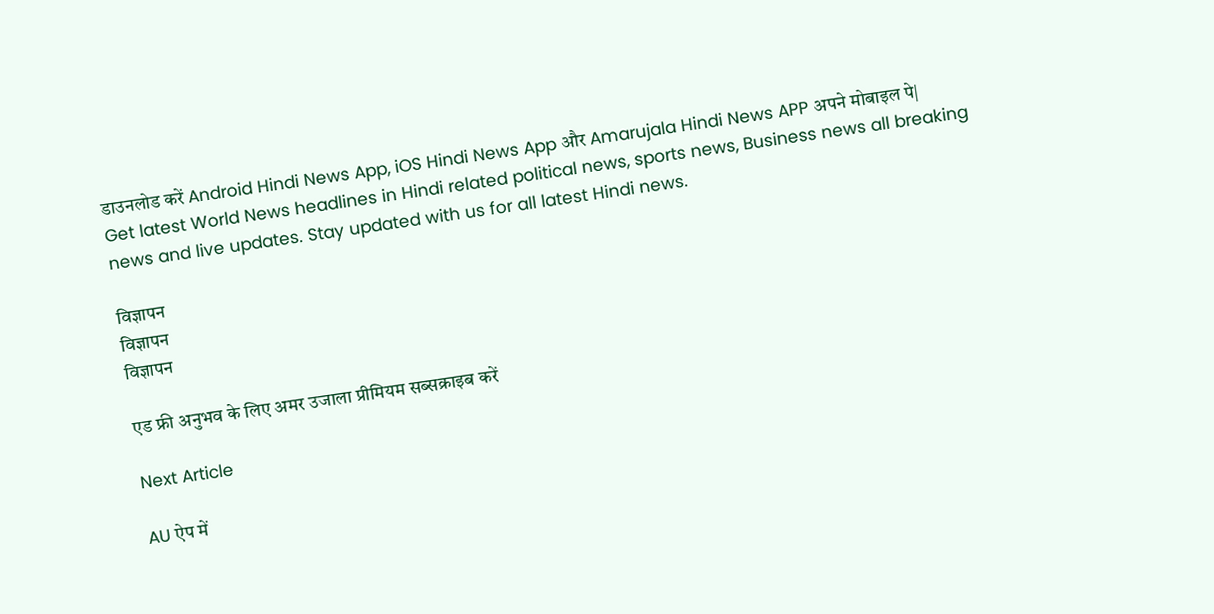डाउनलोड करें Android Hindi News App, iOS Hindi News App और Amarujala Hindi News APP अपने मोबाइल पे|
Get latest World News headlines in Hindi related political news, sports news, Business news all breaking news and live updates. Stay updated with us for all latest Hindi news.

विज्ञापन
विज्ञापन
विज्ञापन

एड फ्री अनुभव के लिए अमर उजाला प्रीमियम सब्सक्राइब करें

Next Article

AU ऐप में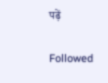पढ़ें

Followed